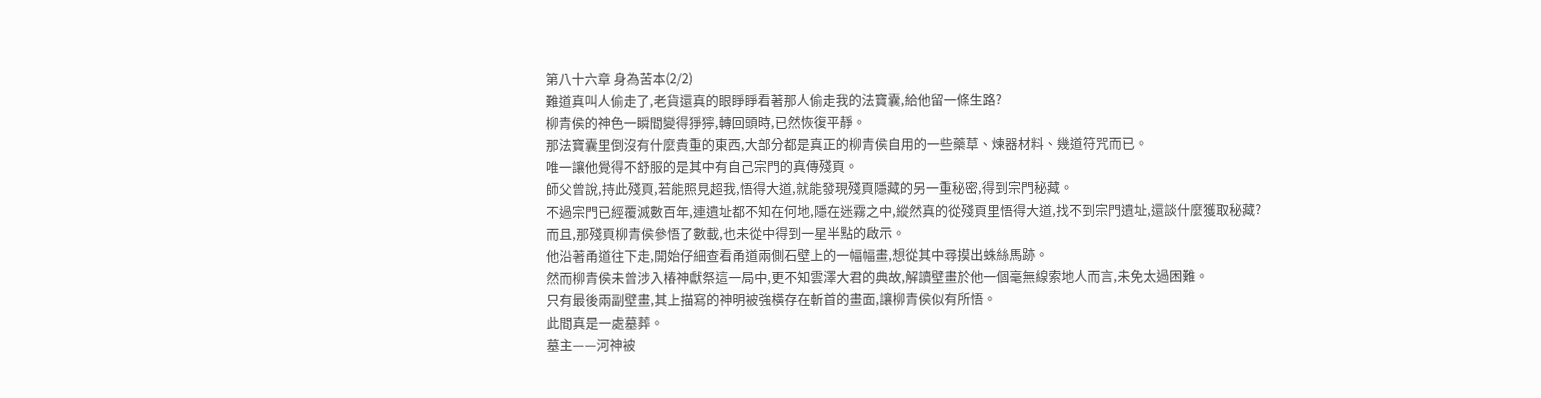第八十六章 身為苦本(2/2)
難道真叫人偷走了,老貨還真的眼睜睜看著那人偷走我的法寶囊,給他留一條生路?
柳青侯的神色一瞬間變得猙獰,轉回頭時,已然恢復平靜。
那法寶囊里倒沒有什麼貴重的東西,大部分都是真正的柳青侯自用的一些藥草、煉器材料、幾道符咒而已。
唯一讓他覺得不舒服的是其中有自己宗門的真傳殘頁。
師父曾說,持此殘頁,若能照見超我,悟得大道,就能發現殘頁隱藏的另一重秘密,得到宗門秘藏。
不過宗門已經覆滅數百年,連遺址都不知在何地,隱在迷霧之中,縱然真的從殘頁里悟得大道,找不到宗門遺址,還談什麼獲取秘藏?
而且,那殘頁柳青侯參悟了數載,也未從中得到一星半點的啟示。
他沿著甬道往下走,開始仔細查看甬道兩側石壁上的一幅幅畫,想從其中尋摸出蛛絲馬跡。
然而柳青侯未曾涉入椿神獻祭這一局中,更不知雲澤大君的典故,解讀壁畫於他一個毫無線索地人而言,未免太過困難。
只有最後兩副壁畫,其上描寫的神明被強橫存在斬首的畫面,讓柳青侯似有所悟。
此間真是一處墓葬。
墓主——河神被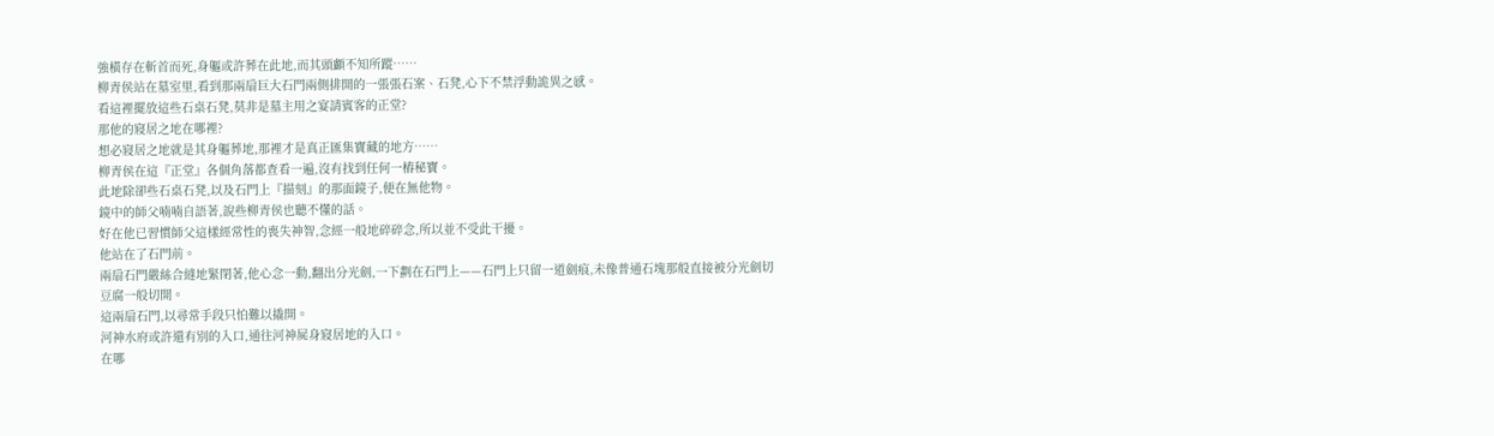強橫存在斬首而死,身軀或許葬在此地,而其頭顱不知所蹤……
柳青侯站在墓室里,看到那兩扇巨大石門兩側排開的一張張石案、石凳,心下不禁浮動詭異之感。
看這裡擺放這些石桌石凳,莫非是墓主用之宴請賓客的正堂?
那他的寢居之地在哪裡?
想必寢居之地就是其身軀葬地,那裡才是真正匯集寶藏的地方……
柳青侯在這『正堂』各個角落都查看一遍,沒有找到任何一樁秘寶。
此地除卻些石桌石凳,以及石門上『描刻』的那面鏡子,便在無他物。
鏡中的師父喃喃自語著,說些柳青侯也聽不懂的話。
好在他已習慣師父這樣經常性的喪失神智,念經一般地碎碎念,所以並不受此干擾。
他站在了石門前。
兩扇石門嚴絲合縫地緊閉著,他心念一動,翻出分光劍,一下劃在石門上——石門上只留一道劍痕,未像普通石塊那般直接被分光劍切豆腐一般切開。
這兩扇石門,以尋常手段只怕難以撬開。
河神水府或許還有別的入口,通往河神屍身寢居地的入口。
在哪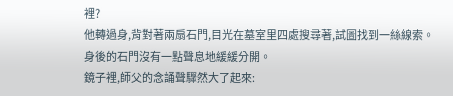裡?
他轉過身,背對著兩扇石門,目光在墓室里四處搜尋著,試圖找到一絲線索。
身後的石門沒有一點聲息地緩緩分開。
鏡子裡,師父的念誦聲驟然大了起來: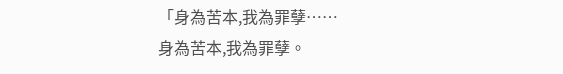「身為苦本,我為罪孽……
身為苦本,我為罪孽。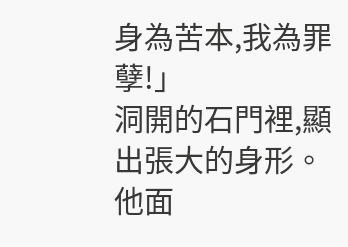身為苦本,我為罪孽!」
洞開的石門裡,顯出張大的身形。
他面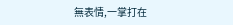無表情,一掌打在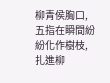柳青侯胸口,五指在瞬間紛紛化作樹枝,扎進柳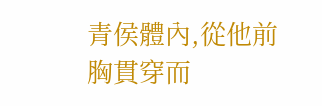青侯體內,從他前胸貫穿而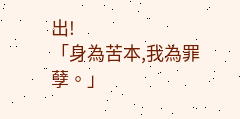出!
「身為苦本,我為罪孽。」